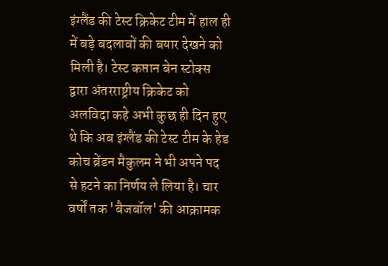इंग्लैंड की टेस्ट क्रिकेट टीम में हाल ही में बड़े बदलावों की बयार देखने को मिली है। टेस्ट कप्तान बेन स्टोक्स द्वारा अंतरराष्ट्रीय क्रिकेट को अलविदा कहे अभी कुछ ही दिन हुए थे कि अब इंग्लैंड की टेस्ट टीम के हेड कोच ब्रेंडन मैकुलम ने भी अपने पद से हटने का निर्णय ले लिया है। चार वर्षों तक 'बैजबॉल' की आक्रामक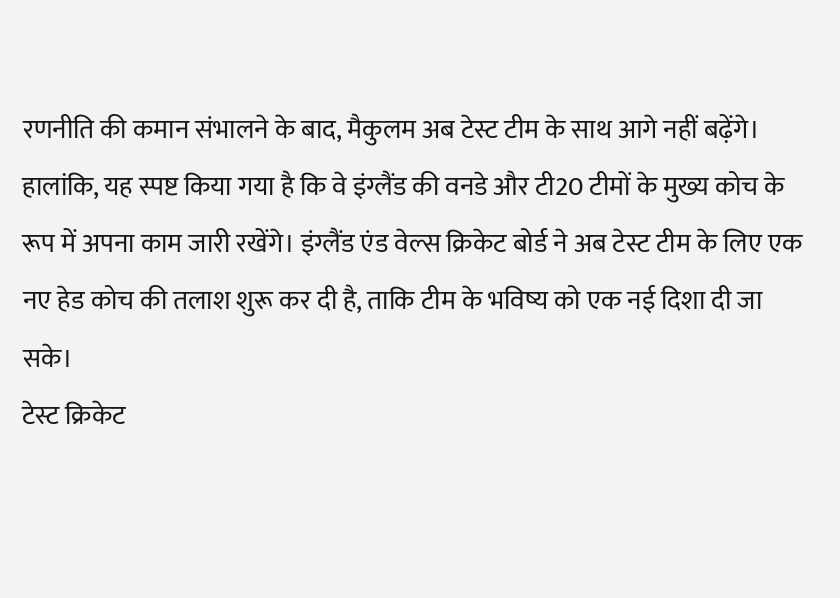रणनीति की कमान संभालने के बाद, मैकुलम अब टेस्ट टीम के साथ आगे नहीं बढ़ेंगे। हालांकि, यह स्पष्ट किया गया है कि वे इंग्लैंड की वनडे और टी20 टीमों के मुख्य कोच के रूप में अपना काम जारी रखेंगे। इंग्लैंड एंड वेल्स क्रिकेट बोर्ड ने अब टेस्ट टीम के लिए एक नए हेड कोच की तलाश शुरू कर दी है, ताकि टीम के भविष्य को एक नई दिशा दी जा सके।
टेस्ट क्रिकेट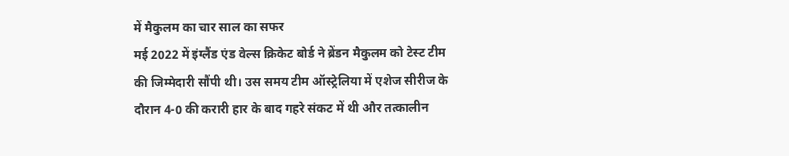में मैकुलम का चार साल का सफर
मई 2022 में इंग्लैंड एंड वेल्स क्रिकेट बोर्ड ने ब्रेंडन मैकुलम को टेस्ट टीम की जिम्मेदारी सौंपी थी। उस समय टीम ऑस्ट्रेलिया में एशेज सीरीज के दौरान 4-0 की करारी हार के बाद गहरे संकट में थी और तत्कालीन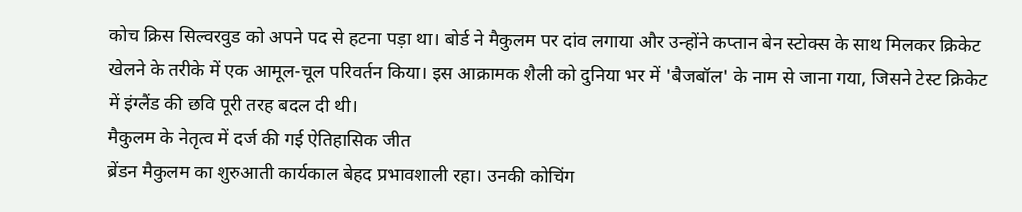कोच क्रिस सिल्वरवुड को अपने पद से हटना पड़ा था। बोर्ड ने मैकुलम पर दांव लगाया और उन्होंने कप्तान बेन स्टोक्स के साथ मिलकर क्रिकेट खेलने के तरीके में एक आमूल-चूल परिवर्तन किया। इस आक्रामक शैली को दुनिया भर में 'बैजबॉल' के नाम से जाना गया, जिसने टेस्ट क्रिकेट में इंग्लैंड की छवि पूरी तरह बदल दी थी।
मैकुलम के नेतृत्व में दर्ज की गई ऐतिहासिक जीत
ब्रेंडन मैकुलम का शुरुआती कार्यकाल बेहद प्रभावशाली रहा। उनकी कोचिंग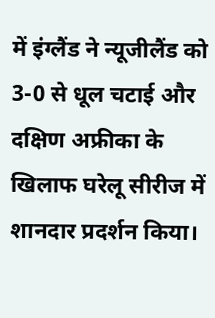में इंग्लैंड ने न्यूजीलैंड को 3-0 से धूल चटाई और दक्षिण अफ्रीका के खिलाफ घरेलू सीरीज में शानदार प्रदर्शन किया।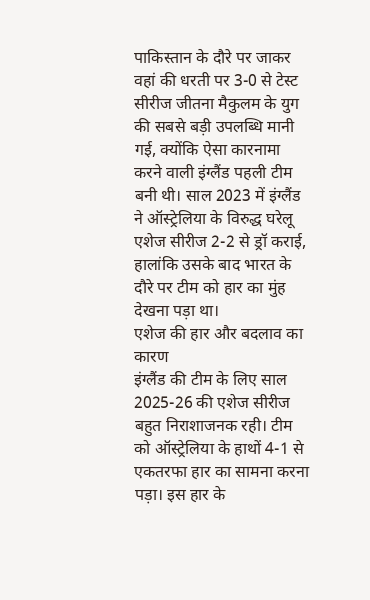पाकिस्तान के दौरे पर जाकर वहां की धरती पर 3-0 से टेस्ट सीरीज जीतना मैकुलम के युग की सबसे बड़ी उपलब्धि मानी गई, क्योंकि ऐसा कारनामा करने वाली इंग्लैंड पहली टीम बनी थी। साल 2023 में इंग्लैंड ने ऑस्ट्रेलिया के विरुद्ध घरेलू एशेज सीरीज 2-2 से ड्रॉ कराई, हालांकि उसके बाद भारत के दौरे पर टीम को हार का मुंह देखना पड़ा था।
एशेज की हार और बदलाव का कारण
इंग्लैंड की टीम के लिए साल 2025-26 की एशेज सीरीज बहुत निराशाजनक रही। टीम को ऑस्ट्रेलिया के हाथों 4-1 से एकतरफा हार का सामना करना पड़ा। इस हार के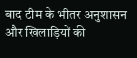बाद टीम के भीतर अनुशासन और खिलाड़ियों की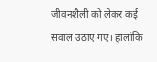जीवनशैली को लेकर कई सवाल उठाए गए। हालांकि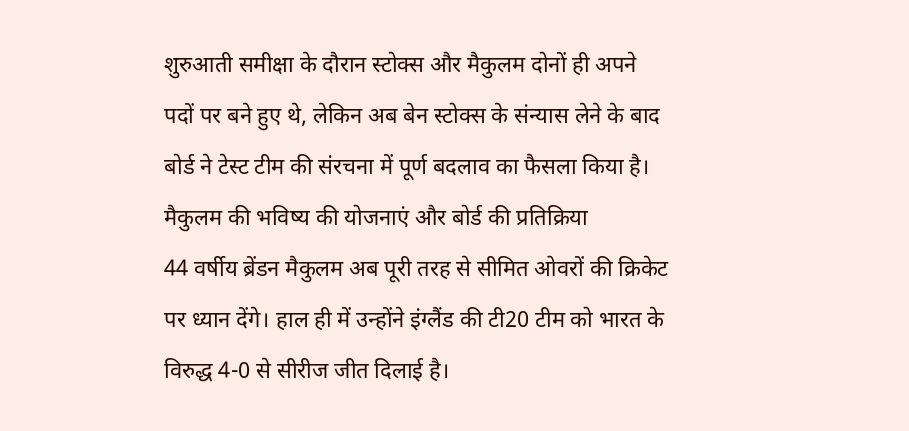शुरुआती समीक्षा के दौरान स्टोक्स और मैकुलम दोनों ही अपने पदों पर बने हुए थे, लेकिन अब बेन स्टोक्स के संन्यास लेने के बाद बोर्ड ने टेस्ट टीम की संरचना में पूर्ण बदलाव का फैसला किया है।
मैकुलम की भविष्य की योजनाएं और बोर्ड की प्रतिक्रिया
44 वर्षीय ब्रेंडन मैकुलम अब पूरी तरह से सीमित ओवरों की क्रिकेट पर ध्यान देंगे। हाल ही में उन्होंने इंग्लैंड की टी20 टीम को भारत के विरुद्ध 4-0 से सीरीज जीत दिलाई है।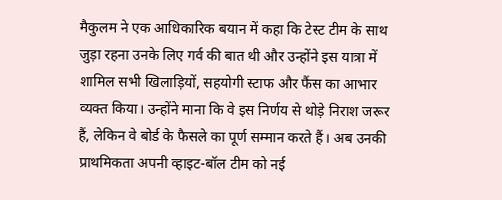मैकुलम ने एक आधिकारिक बयान में कहा कि टेस्ट टीम के साथ जुड़ा रहना उनके लिए गर्व की बात थी और उन्होंने इस यात्रा में शामिल सभी खिलाड़ियों, सहयोगी स्टाफ और फैंस का आभार व्यक्त किया। उन्होंने माना कि वे इस निर्णय से थोड़े निराश जरूर हैं, लेकिन वे बोर्ड के फैसले का पूर्ण सम्मान करते हैं। अब उनकी प्राथमिकता अपनी व्हाइट-बॉल टीम को नई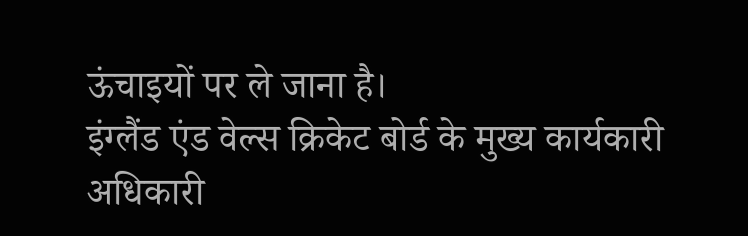ऊंचाइयों पर ले जाना है।
इंग्लैंड एंड वेल्स क्रिकेट बोर्ड के मुख्य कार्यकारी अधिकारी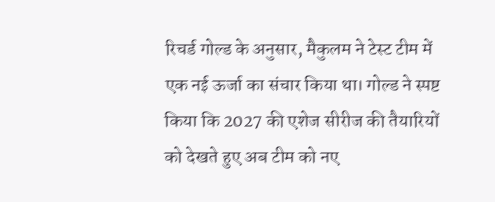रिचर्ड गोल्ड के अनुसार, मैकुलम ने टेस्ट टीम में एक नई ऊर्जा का संचार किया था। गोल्ड ने स्पष्ट किया कि 2027 की एशेज सीरीज की तैयारियों को देखते हुए अब टीम को नए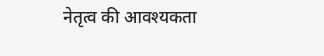नेतृत्व की आवश्यकता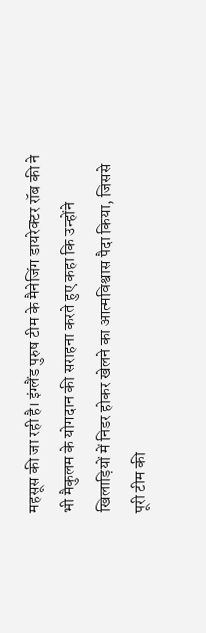महसूस की जा रही है। इंग्लैंड पुरुष टीम के मैनेजिंग डायरेक्टर रॉब की ने भी मैकुलम के योगदान की सराहना करते हुए कहा कि उन्होंने खिलाड़ियों में निडर होकर खेलने का आत्मविश्वास पैदा किया, जिससे पूरी टीम की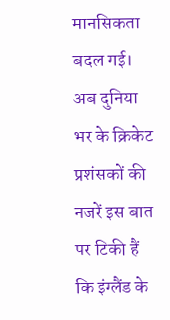मानसिकता बदल गई। अब दुनिया भर के क्रिकेट प्रशंसकों की नजरें इस बात पर टिकी हैं कि इंग्लैंड के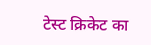टेस्ट क्रिकेट का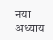नया अध्याय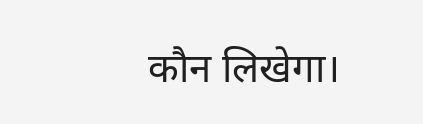कौन लिखेगा।